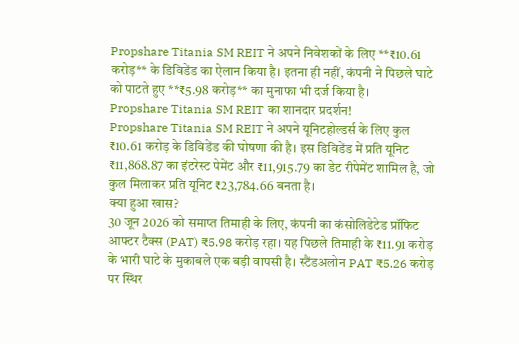Propshare Titania SM REIT ने अपने निवेशकों के लिए **₹10.61 करोड़** के डिविडेंड का ऐलान किया है। इतना ही नहीं, कंपनी ने पिछले घाटे को पाटते हुए **₹5.98 करोड़** का मुनाफा भी दर्ज किया है।
Propshare Titania SM REIT का शानदार प्रदर्शन!
Propshare Titania SM REIT ने अपने यूनिटहोल्डर्स के लिए कुल ₹10.61 करोड़ के डिविडेंड की घोषणा की है। इस डिविडेंड में प्रति यूनिट ₹11,868.87 का इंटरेस्ट पेमेंट और ₹11,915.79 का डेट रीपेमेंट शामिल है, जो कुल मिलाकर प्रति यूनिट ₹23,784.66 बनता है।
क्या हुआ खास?
30 जून 2026 को समाप्त तिमाही के लिए, कंपनी का कंसोलिडेटेड प्रॉफिट आफ्टर टैक्स (PAT) ₹5.98 करोड़ रहा। यह पिछले तिमाही के ₹11.91 करोड़ के भारी घाटे के मुकाबले एक बड़ी वापसी है। स्टैंडअलोन PAT ₹5.26 करोड़ पर स्थिर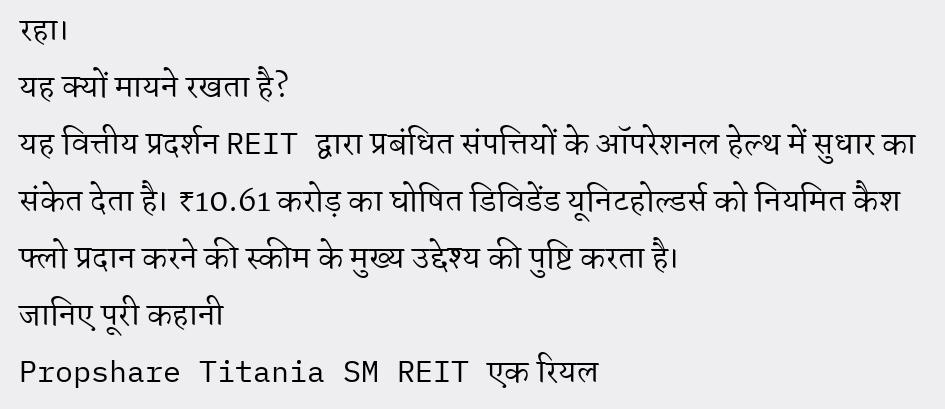रहा।
यह क्यों मायने रखता है?
यह वित्तीय प्रदर्शन REIT द्वारा प्रबंधित संपत्तियों के ऑपरेशनल हेल्थ में सुधार का संकेत देता है। ₹10.61 करोड़ का घोषित डिविडेंड यूनिटहोल्डर्स को नियमित कैश फ्लो प्रदान करने की स्कीम के मुख्य उद्देश्य की पुष्टि करता है।
जानिए पूरी कहानी
Propshare Titania SM REIT एक रियल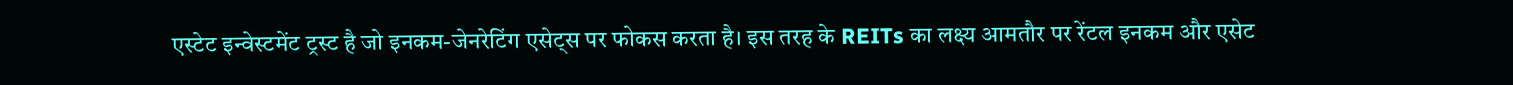एस्टेट इन्वेस्टमेंट ट्रस्ट है जो इनकम-जेनरेटिंग एसेट्स पर फोकस करता है। इस तरह के REITs का लक्ष्य आमतौर पर रेंटल इनकम और एसेट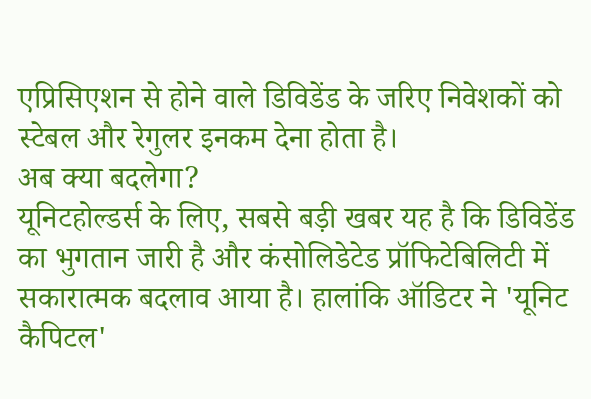एप्रिसिएशन से होने वाले डिविडेंड के जरिए निवेशकों को स्टेबल और रेगुलर इनकम देना होता है।
अब क्या बदलेगा?
यूनिटहोल्डर्स के लिए, सबसे बड़ी खबर यह है कि डिविडेंड का भुगतान जारी है और कंसोलिडेटेड प्रॉफिटेबिलिटी में सकारात्मक बदलाव आया है। हालांकि ऑडिटर ने 'यूनिट कैपिटल'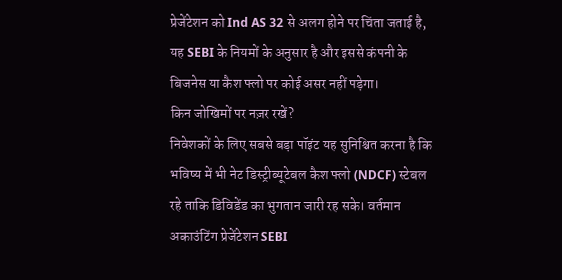प्रेजेंटेशन को Ind AS 32 से अलग होने पर चिंता जताई है, यह SEBI के नियमों के अनुसार है और इससे कंपनी के बिजनेस या कैश फ्लो पर कोई असर नहीं पड़ेगा।
किन जोखिमों पर नज़र रखें?
निवेशकों के लिए सबसे बड़ा पॉइंट यह सुनिश्चित करना है कि भविष्य में भी नेट डिस्ट्रीब्यूटेबल कैश फ्लो (NDCF) स्टेबल रहे ताकि डिविडेंड का भुगतान जारी रह सके। वर्तमान अकाउंटिंग प्रेजेंटेशन SEBI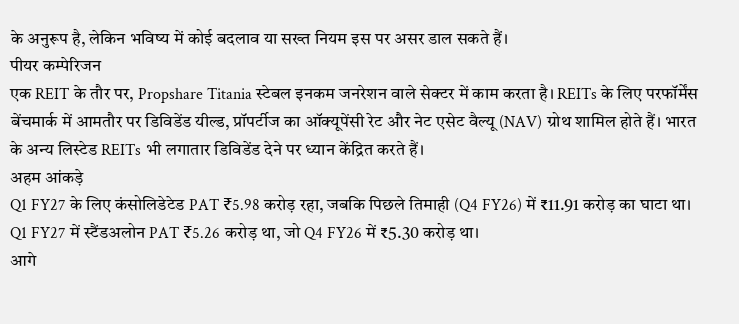के अनुरूप है, लेकिन भविष्य में कोई बदलाव या सख्त नियम इस पर असर डाल सकते हैं।
पीयर कम्पेरिजन
एक REIT के तौर पर, Propshare Titania स्टेबल इनकम जनरेशन वाले सेक्टर में काम करता है। REITs के लिए परफॉर्मेंस बेंचमार्क में आमतौर पर डिविडेंड यील्ड, प्रॉपर्टीज का ऑक्यूपेंसी रेट और नेट एसेट वैल्यू (NAV) ग्रोथ शामिल होते हैं। भारत के अन्य लिस्टेड REITs भी लगातार डिविडेंड देने पर ध्यान केंद्रित करते हैं।
अहम आंकड़े
Q1 FY27 के लिए कंसोलिडेटेड PAT ₹5.98 करोड़ रहा, जबकि पिछले तिमाही (Q4 FY26) में ₹11.91 करोड़ का घाटा था। Q1 FY27 में स्टैंडअलोन PAT ₹5.26 करोड़ था, जो Q4 FY26 में ₹5.30 करोड़ था।
आगे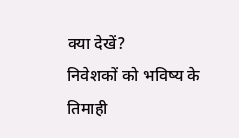क्या देखें?
निवेशकों को भविष्य के तिमाही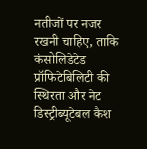नतीजों पर नजर रखनी चाहिए, ताकि कंसोलिडेटेड प्रॉफिटेबिलिटी की स्थिरता और नेट डिस्ट्रीब्यूटेबल कैश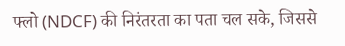फ्लो (NDCF) की निरंतरता का पता चल सके, जिससे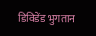डिविडेंड भुगतान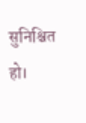सुनिश्चित हो।